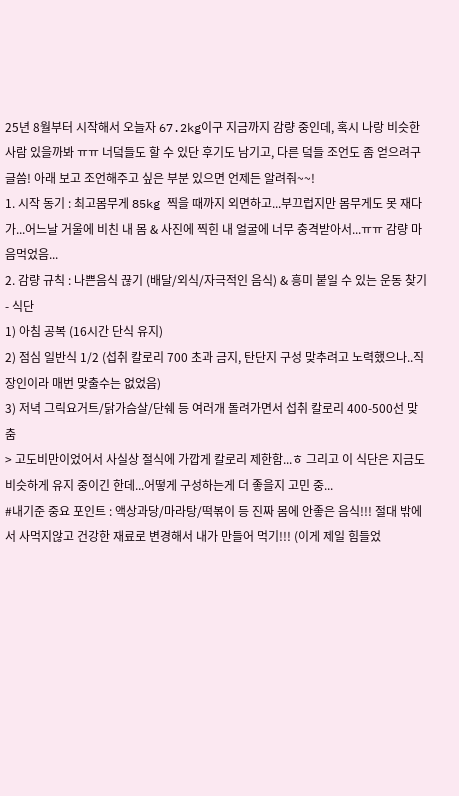25년 8월부터 시작해서 오늘자 67.2kg이구 지금까지 감량 중인데, 혹시 나랑 비슷한 사람 있을까봐 ㅠㅠ 너덬들도 할 수 있단 후기도 남기고, 다른 덬들 조언도 좀 얻으려구 글씀! 아래 보고 조언해주고 싶은 부분 있으면 언제든 알려줘~~!
1. 시작 동기 : 최고몸무게 85kg 찍을 때까지 외면하고...부끄럽지만 몸무게도 못 재다가...어느날 거울에 비친 내 몸 & 사진에 찍힌 내 얼굴에 너무 충격받아서...ㅠㅠ 감량 마음먹었음...
2. 감량 규칙 : 나쁜음식 끊기 (배달/외식/자극적인 음식) & 흥미 붙일 수 있는 운동 찾기
- 식단
1) 아침 공복 (16시간 단식 유지)
2) 점심 일반식 1/2 (섭취 칼로리 700 초과 금지, 탄단지 구성 맞추려고 노력했으나..직장인이라 매번 맞출수는 없었음)
3) 저녁 그릭요거트/닭가슴살/단쉐 등 여러개 돌려가면서 섭취 칼로리 400-500선 맞춤
> 고도비만이었어서 사실상 절식에 가깝게 칼로리 제한함...ㅎ 그리고 이 식단은 지금도 비슷하게 유지 중이긴 한데...어떻게 구성하는게 더 좋을지 고민 중...
#내기준 중요 포인트 : 액상과당/마라탕/떡볶이 등 진짜 몸에 안좋은 음식!!! 절대 밖에서 사먹지않고 건강한 재료로 변경해서 내가 만들어 먹기!!! (이게 제일 힘들었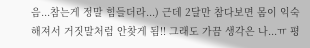음...참는게 정말 힘들더라...) 근데 2달만 참다보면 몸이 익숙해져서 거짓말처럼 안찾게 됨!! 그래도 가끔 생각은 나...ㅠ 평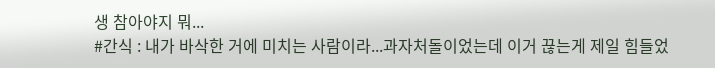생 참아야지 뭐...
#간식 : 내가 바삭한 거에 미치는 사람이라...과자처돌이었는데 이거 끊는게 제일 힘들었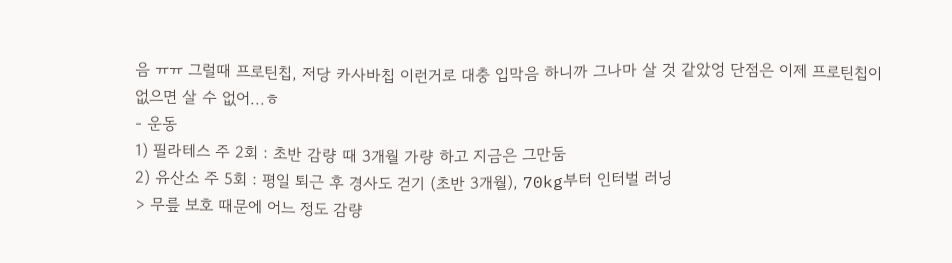음 ㅠㅠ 그럴때 프로틴칩, 저당 카사바칩 이런거로 대충 입막음 하니까 그나마 살 것 같았엉 단점은 이제 프로틴칩이 없으면 살 수 없어...ㅎ
- 운동
1) 필라테스 주 2회 : 초반 감량 때 3개월 가량 하고 지금은 그만둠
2) 유산소 주 5회 : 평일 퇴근 후 경사도 걷기 (초반 3개월), 70kg부터 인터벌 러닝
> 무릎 보호 때문에 어느 정도 감량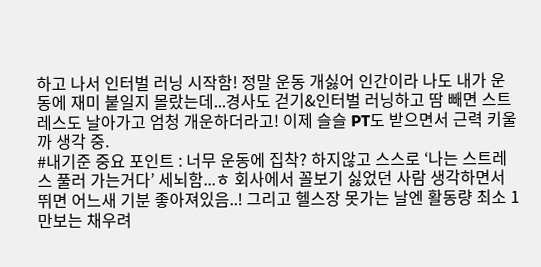하고 나서 인터벌 러닝 시작함! 정말 운동 개싫어 인간이라 나도 내가 운동에 재미 붙일지 몰랐는데...경사도 걷기&인터벌 러닝하고 땀 빼면 스트레스도 날아가고 엄청 개운하더라고! 이제 슬슬 PT도 받으면서 근력 키울까 생각 중.
#내기준 중요 포인트 : 너무 운동에 집착? 하지않고 스스로 ‘나는 스트레스 풀러 가는거다’ 세뇌함...ㅎ 회사에서 꼴보기 싫었던 사람 생각하면서 뛰면 어느새 기분 좋아져있음..! 그리고 헬스장 못가는 날엔 활동량 최소 1만보는 채우려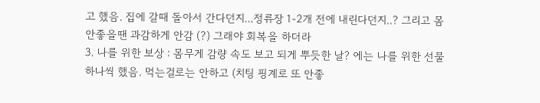고 했음. 집에 갈때 돌아서 간다던지...정류장 1-2개 전에 내린다던지..? 그리고 몸 안좋을땐 과감하게 안감 (?) 그래야 회복을 하더라
3. 나를 위한 보상 : 몸무게 감량 속도 보고 되게 뿌듯한 날? 에는 나를 위한 선물 하나씩 했음. 먹는걸로는 안하고 (치팅 핑계로 또 안좋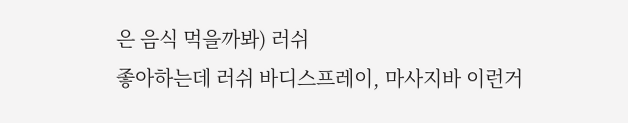은 음식 먹을까봐) 러쉬
좋아하는데 러쉬 바디스프레이, 마사지바 이런거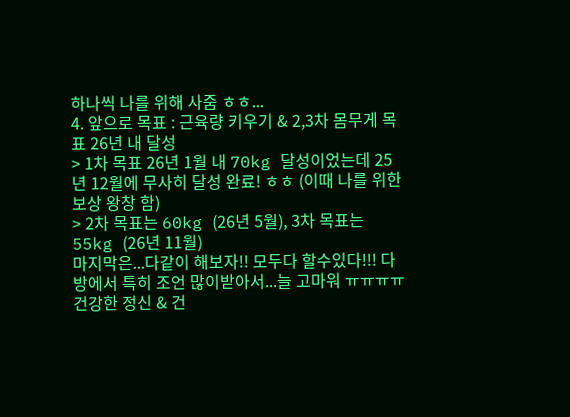하나씩 나를 위해 사줌 ㅎㅎ...
4. 앞으로 목표 : 근육량 키우기 & 2,3차 몸무게 목표 26년 내 달성
> 1차 목표 26년 1월 내 70kg 달성이었는데 25년 12월에 무사히 달성 완료! ㅎㅎ (이때 나를 위한 보상 왕창 함)
> 2차 목표는 60kg (26년 5월), 3차 목표는 55kg (26년 11월)
마지막은...다같이 해보자!! 모두다 할수있다!!! 다방에서 특히 조언 많이받아서...늘 고마워 ㅠㅠㅠㅠ 건강한 정신 & 건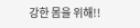강한 몸을 위해!!